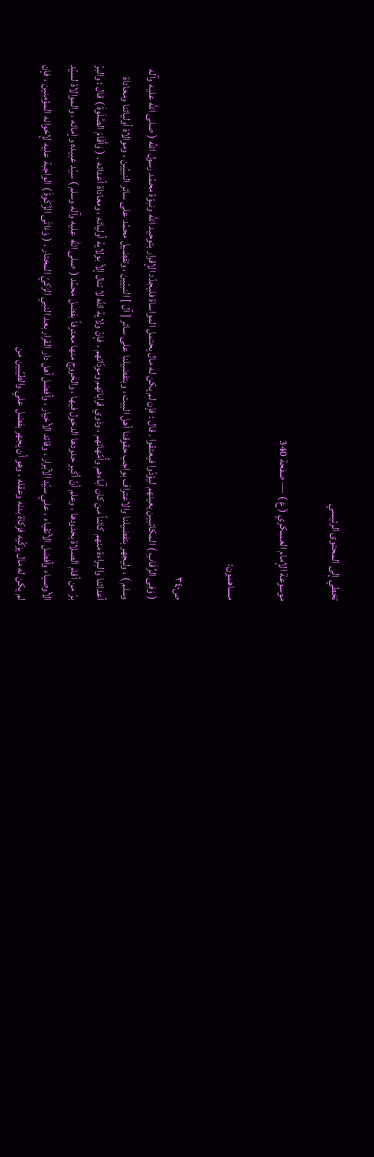تخطي إلى المحتوى الرئيسي

موسوعة الإمام العسكري ( ع ) — صفحة 340

مساهمون:

ص٣٤٠
( وَفِى الرِّقَابِ ) المكاتبين يعينهم ليؤدّوا فيعتقوا . قال : فإن لم يكن له مال يحتمل المواساة فليجدّد الإقرار بتوحيد اللّه ونبوّة محمّد رسول اللّه ( صلى الله عليه وآله وسلم ) ، وليجهر بتفضيلنا والاعتراف بواجب حقوقنا أهل البيت ، وبتفضيلنا على سائر [ آل ] النبيّين ، وتفضيل محمّد على سائر النبيّين ، وموالاة أوليائنا ومعاداة أعدائنا والبراءة منهم كائناً من كان آباءهم وأُمّهاتهم ، وذوي قراباتهم ومودّاتهم ، فإنّ ولاية اللّه لا تنال إلاّ بولاية أوليائه ، ومعاداة أعدائه . ( وَأَقَامَ الصَّلَوةَ ) قال : والبرّ برّ من أقام الصلاة بحدودها ، وعلم أنّ أكبر حدودها الدخول فيها ، والخروج منها معترفاً بفضل محمّد ( صلى الله عليه وآله وسلم ) سيّد عبيده وإمائه ، والموالاة لسيّد الأوصياء وأفضل الأتقياء ، علي سيّد الأبرار ، وقائد الأخيار ، وأفضل أهل دار القرار بعد النبي الزكيّ المختار . ( وَءَاتَى الزَّكَوةَ ) الواجبة عليه لإخوانه المؤمنين ، فإن لم يكن له مال يزكّيه فزكاة بدنه وعقله ، وهو أن يجهر بفضل علي والطيّبين من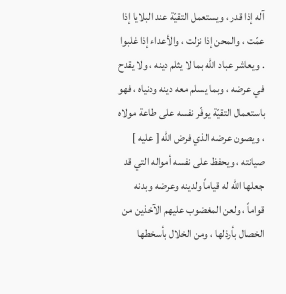آله إذا قدر ، ويستعمل التقيّة عند البلايا إذا عمّت ، والمحن إذا نزلت ، والأعداء إذا غلبوا . ويعاشر عباد اللّه بما لا يثلم دينه ، ولا يقدح في عرضه ، وبما يسلم معه دينه ودنياه ، فهو باستعمال التقيّة يوفّر نفسه على طاعة مولاه ، ويصون عرضه الذي فرض اللّه [ عليه ] صيانته ، ويحفظ على نفسه أمواله التي قد جعلها اللّه له قياماً ولدينه وعرضه وبدنه قواماً ، ولعن المغضوب عليهم الآخذين من الخصال بأرذلها ، ومن الخلال بأسخطها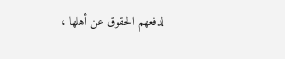لدفعهم الحقوق عن أهلها ،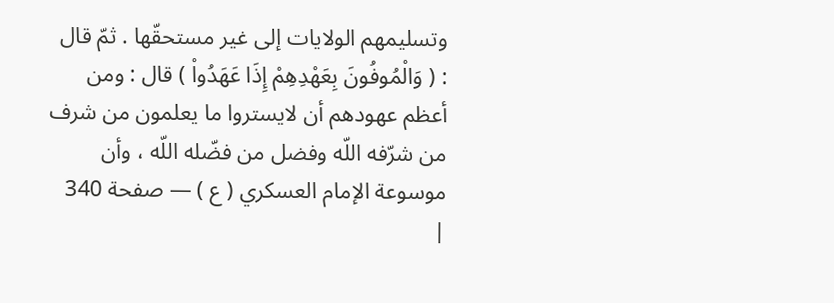وتسليمهم الولايات إلى غير مستحقّها . ثمّ قال : ( وَالْمُوفُونَ بِعَهْدِهِمْ إِذَا عَهَدُواْ ) قال : ومن أعظم عهودهم أن لايستروا ما يعلمون من شرف من شرّفه اللّه وفضل من فضّله اللّه ، وأن
موسوعة الإمام العسكري ( ع ) — صفحة 340 |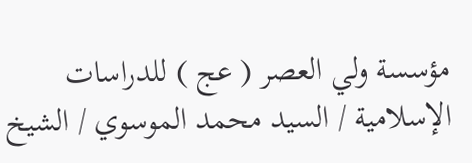مؤسسة ولي العصر ( عج ) للدراسات الإسلامية / السيد محمد الموسوي / الشيخ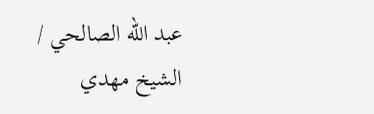عبد الله الصالحي / الشيخ مهدي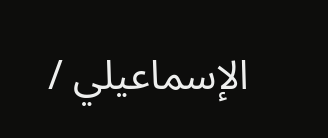الإسماعيلي /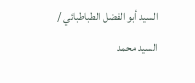السيد أبو الفضل الطباطبائي / السيد محمد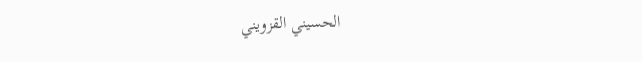الحسيني القزويني